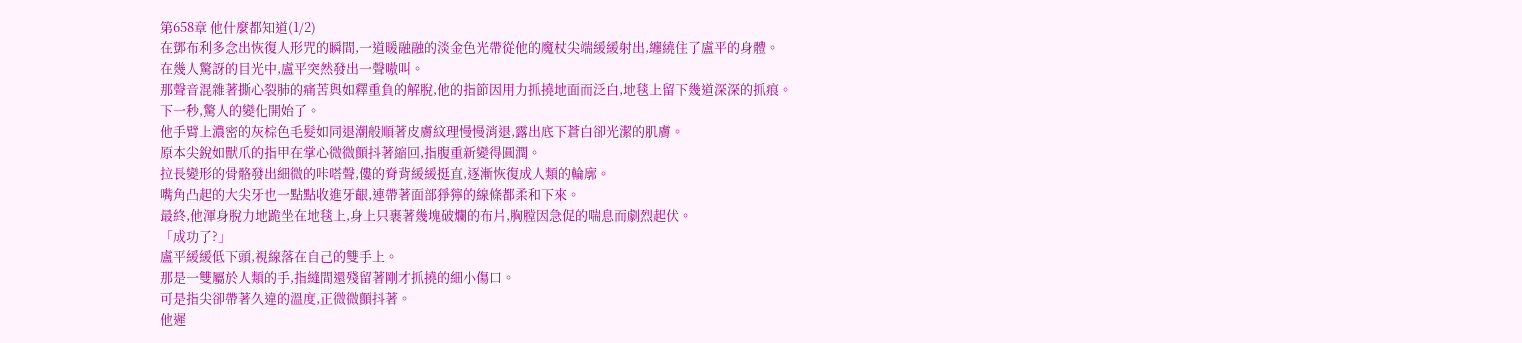第658章 他什麼都知道(1/2)
在鄧布利多念出恢復人形咒的瞬間,一道暖融融的淡金色光帶從他的魔杖尖端緩緩射出,纏繞住了盧平的身體。
在幾人驚訝的目光中,盧平突然發出一聲嗷叫。
那聲音混雜著撕心裂肺的痛苦與如釋重負的解脫,他的指節因用力抓撓地面而泛白,地毯上留下幾道深深的抓痕。
下一秒,驚人的變化開始了。
他手臂上濃密的灰棕色毛髮如同退潮般順著皮膚紋理慢慢消退,露出底下蒼白卻光潔的肌膚。
原本尖銳如獸爪的指甲在掌心微微顫抖著縮回,指腹重新變得圓潤。
拉長變形的骨骼發出細微的咔嗒聲,僂的脊背緩緩挺直,逐漸恢復成人類的輪廓。
嘴角凸起的大尖牙也一點點收進牙齦,連帶著面部猙獰的線條都柔和下來。
最終,他渾身脫力地跪坐在地毯上,身上只裹著幾塊破爛的布片,胸膛因急促的喘息而劇烈起伏。
「成功了?」
盧平緩緩低下頭,視線落在自己的雙手上。
那是一雙屬於人類的手,指縫間還殘留著剛才抓撓的細小傷口。
可是指尖卻帶著久違的溫度,正微微顫抖著。
他遲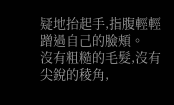疑地抬起手,指腹輕輕蹭過自己的臉頰。
沒有粗糙的毛髮,沒有尖銳的稜角,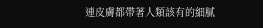連皮膚都帶著人類該有的細膩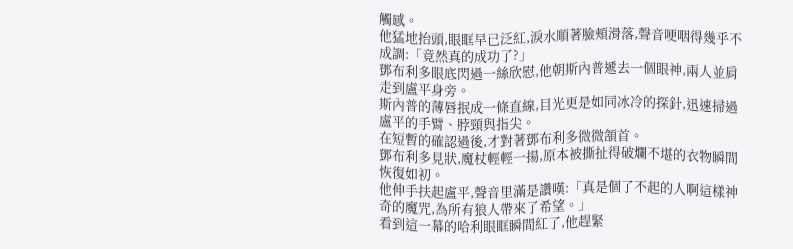觸感。
他猛地抬頭,眼眶早已泛紅,淚水順著臉頰滑落,聲音哽咽得幾乎不成調:「竟然真的成功了?」
鄧布利多眼底閃過一絲欣慰,他朝斯內普遞去一個眼神,兩人並肩走到盧平身旁。
斯內普的薄唇抿成一條直線,目光更是如同冰冷的探針,迅速掃過盧平的手臂、脖頸與指尖。
在短暫的確認過後,才對著鄧布利多微微頷首。
鄧布利多見狀,魔杖輕輕一揚,原本被撕扯得破爛不堪的衣物瞬間恢復如初。
他伸手扶起盧平,聲音里滿是讚嘆:「真是個了不起的人啊這樣神奇的魔咒,為所有狼人帶來了希望。」
看到這一幕的哈利眼眶瞬間紅了,他趕緊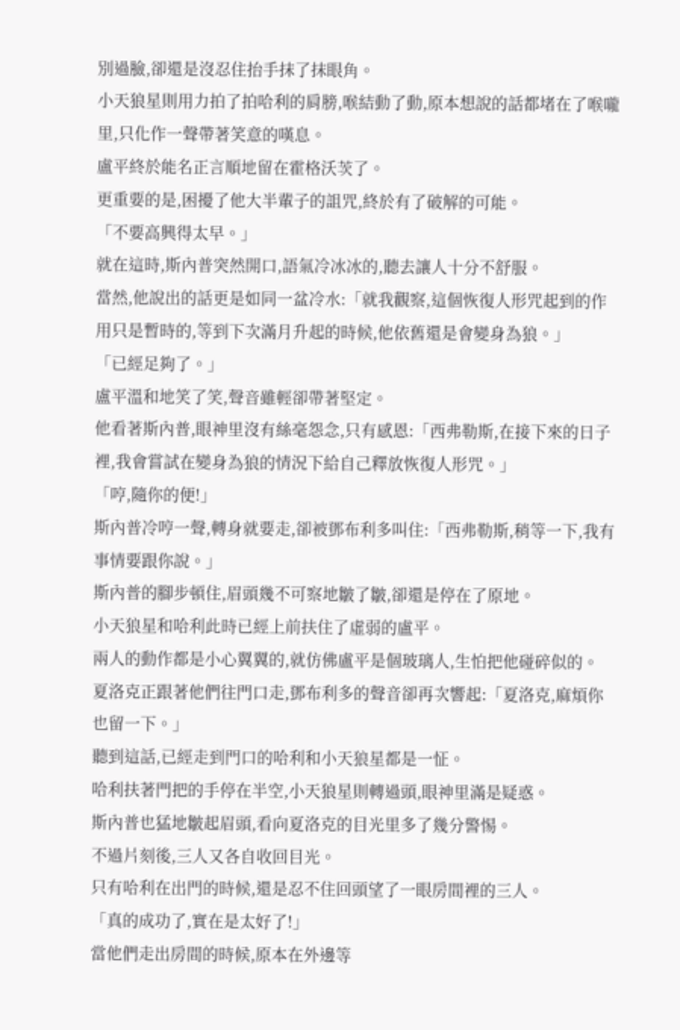別過臉,卻還是沒忍住抬手抹了抹眼角。
小天狼星則用力拍了拍哈利的肩膀,喉結動了動,原本想說的話都堵在了喉嚨里,只化作一聲帶著笑意的嘆息。
盧平終於能名正言順地留在霍格沃茨了。
更重要的是,困擾了他大半輩子的詛咒,終於有了破解的可能。
「不要高興得太早。」
就在這時,斯內普突然開口,語氣冷冰冰的,聽去讓人十分不舒服。
當然,他說出的話更是如同一盆冷水:「就我觀察,這個恢復人形咒起到的作用只是暫時的,等到下次滿月升起的時候,他依舊還是會變身為狼。」
「已經足夠了。」
盧平溫和地笑了笑,聲音雖輕卻帶著堅定。
他看著斯內普,眼神里沒有絲毫怨念,只有感恩:「西弗勒斯,在接下來的日子裡,我會嘗試在變身為狼的情況下給自己釋放恢復人形咒。」
「哼,隨你的便!」
斯內普冷哼一聲,轉身就要走,卻被鄧布利多叫住:「西弗勒斯,稍等一下,我有事情要跟你說。」
斯內普的腳步頓住,眉頭幾不可察地皺了皺,卻還是停在了原地。
小天狼星和哈利此時已經上前扶住了虛弱的盧平。
兩人的動作都是小心翼翼的,就仿佛盧平是個玻璃人,生怕把他碰碎似的。
夏洛克正跟著他們往門口走,鄧布利多的聲音卻再次響起:「夏洛克,麻煩你也留一下。」
聽到這話,已經走到門口的哈利和小天狼星都是一怔。
哈利扶著門把的手停在半空,小天狼星則轉過頭,眼神里滿是疑惑。
斯內普也猛地皺起眉頭,看向夏洛克的目光里多了幾分警惕。
不過片刻後,三人又各自收回目光。
只有哈利在出門的時候,還是忍不住回頭望了一眼房間裡的三人。
「真的成功了,實在是太好了!」
當他們走出房間的時候,原本在外邊等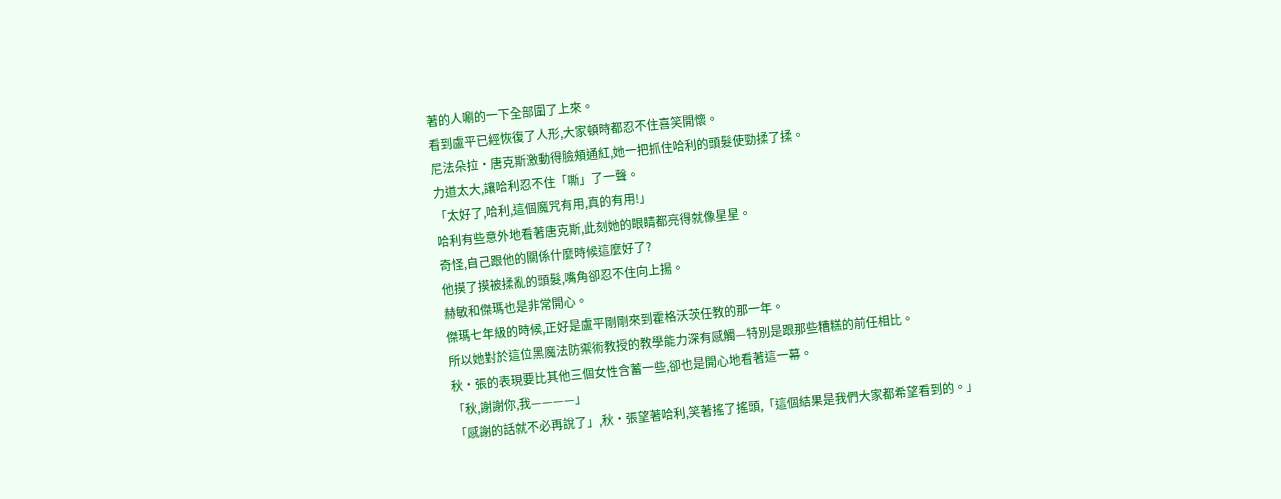著的人唰的一下全部圍了上來。
看到盧平已經恢復了人形,大家頓時都忍不住喜笑開懷。
尼法朵拉·唐克斯激動得臉頰通紅,她一把抓住哈利的頭髮使勁揉了揉。
力道太大,讓哈利忍不住「嘶」了一聲。
「太好了,哈利,這個魔咒有用,真的有用!」
哈利有些意外地看著唐克斯,此刻她的眼睛都亮得就像星星。
奇怪,自己跟他的關係什麼時候這麼好了?
他摸了摸被揉亂的頭髮,嘴角卻忍不住向上揚。
赫敏和傑瑪也是非常開心。
傑瑪七年級的時候,正好是盧平剛剛來到霍格沃茨任教的那一年。
所以她對於這位黑魔法防禦術教授的教學能力深有感觸—特別是跟那些糟糕的前任相比。
秋·張的表現要比其他三個女性含蓄一些,卻也是開心地看著這一幕。
「秋,謝謝你,我————」
「感謝的話就不必再說了」,秋·張望著哈利,笑著搖了搖頭,「這個結果是我們大家都希望看到的。」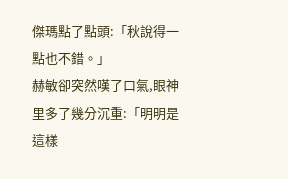傑瑪點了點頭:「秋說得一點也不錯。」
赫敏卻突然嘆了口氣,眼神里多了幾分沉重:「明明是這樣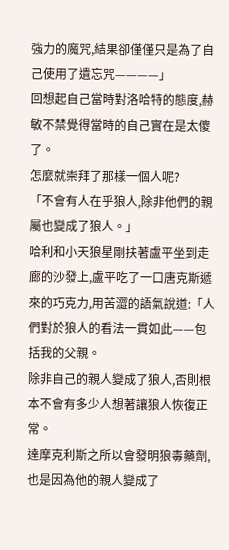強力的魔咒,結果卻僅僅只是為了自己使用了遺忘咒————」
回想起自己當時對洛哈特的態度,赫敏不禁覺得當時的自己實在是太傻了。
怎麼就崇拜了那樣一個人呢?
「不會有人在乎狼人,除非他們的親屬也變成了狼人。」
哈利和小天狼星剛扶著盧平坐到走廊的沙發上,盧平吃了一口唐克斯遞來的巧克力,用苦澀的語氣說道:「人們對於狼人的看法一貫如此——包括我的父親。
除非自己的親人變成了狼人,否則根本不會有多少人想著讓狼人恢復正常。
達摩克利斯之所以會發明狼毒藥劑,也是因為他的親人變成了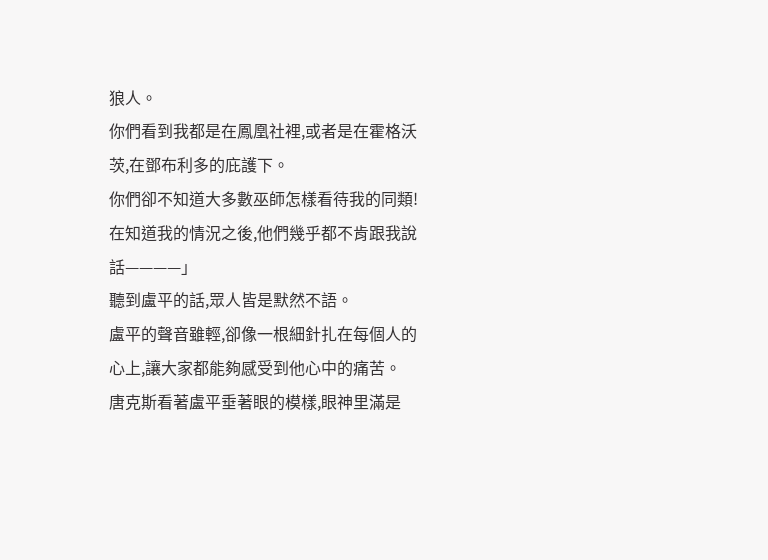狼人。
你們看到我都是在鳳凰社裡,或者是在霍格沃茨,在鄧布利多的庇護下。
你們卻不知道大多數巫師怎樣看待我的同類!
在知道我的情況之後,他們幾乎都不肯跟我說話————」
聽到盧平的話,眾人皆是默然不語。
盧平的聲音雖輕,卻像一根細針扎在每個人的心上,讓大家都能夠感受到他心中的痛苦。
唐克斯看著盧平垂著眼的模樣,眼神里滿是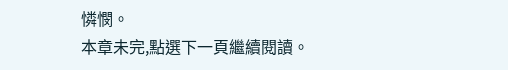憐憫。
本章未完,點選下一頁繼續閱讀。